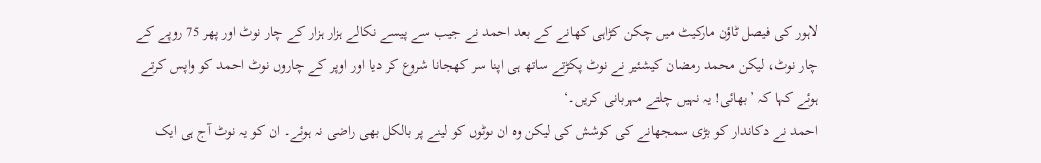لاہور کی فیصل ٹاؤن مارکیٹ میں چکن کڑاہی کھانے کے بعد احمد نے جیب سے پیسے نکالے ہزار ہزار کے چار نوٹ اور پھر 75 روپے کے چار نوٹ، لیکن محمد رمضان کیشئیر نے نوٹ پکڑتے ساتھ ہی اپنا سر کھجانا شروع کر دیا اور اوپر کے چاروں نوٹ احمد کو واپس کرتے ہوئے کہا کہ ’بھائی! یہ نہیں چلتے مہربانی کریں۔‘
احمد نے دکاندار کو بڑی سمجھانے کی کوشش کی لیکن وہ ان ںوٹوں کو لینے پر بالکل بھی راضی نہ ہوئے۔ ان کو یہ نوٹ آج ہی ایک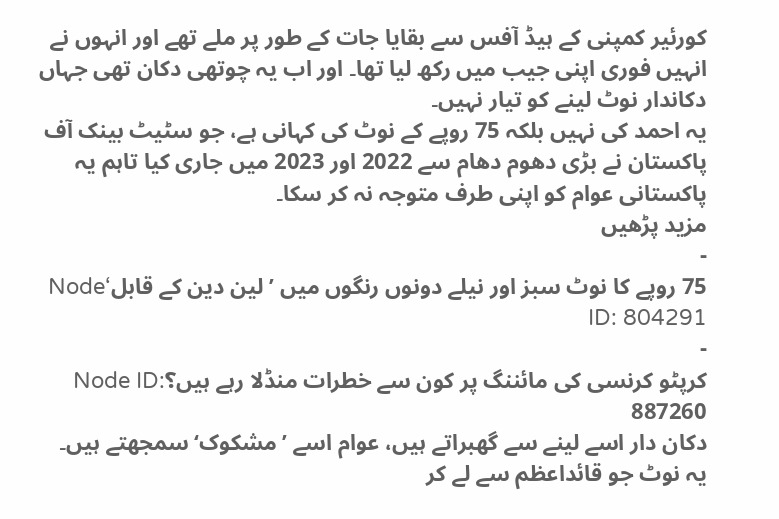کورئیر کمپنی کے ہیڈ آفس سے بقایا جات کے طور پر ملے تھے اور انہوں نے انہیں فوری اپنی جیب میں رکھ لیا تھا۔ اور اب یہ چوتھی دکان تھی جہاں دکاندار نوٹ لینے کو تیار نہیں۔
یہ احمد کی نہیں بلکہ 75 روپے کے نوٹ کی کہانی ہے، جو سٹیٹ بینک آف پاکستان نے بڑی دھوم دھام سے 2022 اور 2023 میں جاری کیا تاہم یہ پاکستانی عوام کو اپنی طرف متوجہ نہ کر سکا۔
مزید پڑھیں
-
75 روپے کا نوٹ سبز اور نیلے دونوں رنگوں میں ’لین دین کے قابل‘Node ID: 804291
-
کرپٹو کرنسی کی مائننگ پر کون سے خطرات منڈلا رہے ہیں؟Node ID: 887260
دکان دار اسے لینے سے گھبراتے ہیں، عوام اسے ’مشکوک‘ سمجھتے ہیں۔
یہ نوٹ جو قائداعظم سے لے کر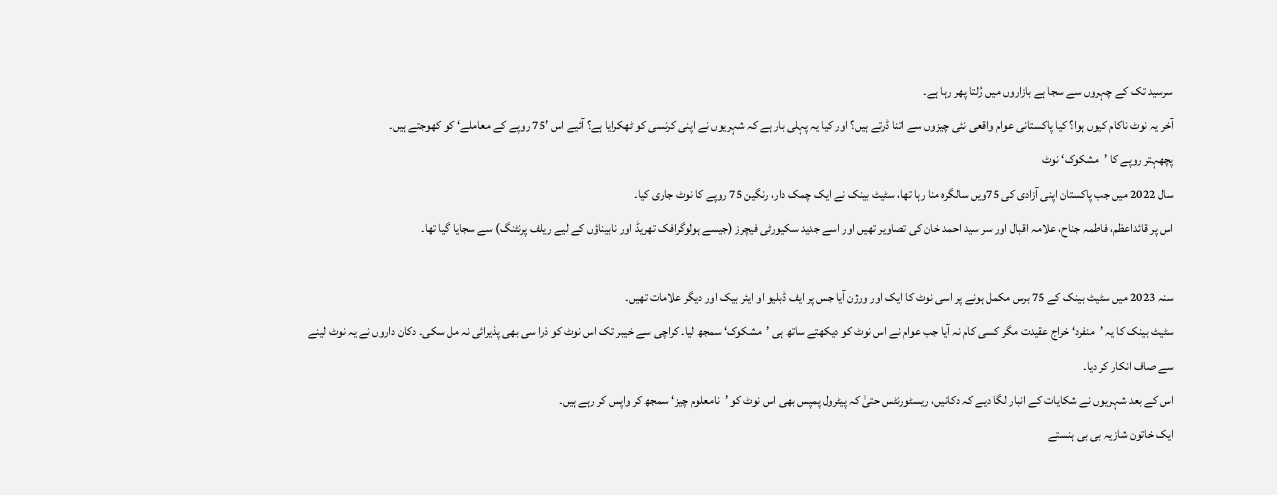سرسید تک کے چہروں سے سجا ہے بازاروں میں رُلتا پھر رہا ہے۔
آخر یہ نوٹ ناکام کیوں ہوا؟ کیا پاکستانی عوام واقعی نئی چیزوں سے اتنا ڈرتے ہیں؟ اور کیا یہ پہلی بار ہے کہ شہریوں نے اپنی کرنسی کو ٹھکرایا ہے؟ آئیے اس ’75 روپے کے معاملے‘ کو کھوجتے ہیں۔
پچھہتر روپے کا ’مشکوک‘ نوٹ
سال 2022 میں جب پاکستان اپنی آزادی کی 75ویں سالگرہ منا رہا تھا، سٹیٹ بینک نے ایک چمک دار، رنگین 75 روپے کا نوٹ جاری کیا۔
اس پر قائداعظم، فاطمہ جناح، علامہ اقبال اور سر سید احمد خان کی تصاویر تھیں اور اسے جدید سکیورٹی فیچرز (جیسے ہولوگرافک تھریڈ اور نابیناؤں کے لیے ریلف پرنٹنگ) سے سجایا گیا تھا۔

سنہ 2023 میں سٹیٹ بینک کے 75 برس مکمل ہونے پر اسی نوٹ کا ایک اور ورژن آیا جس پر ایف ڈبلیو او ایئر بیک اور دیگر علامات تھیں۔
سٹیٹ بینک کا یہ ’منفرد‘ خراج عقیدت مگر کسی کام نہ آیا جب عوام نے اس نوٹ کو دیکھتے ساتھ ہی ’مشکوک‘ سمجھ لیا۔ کراچی سے خیبر تک اس نوٹ کو ذرا سی بھی پذیرائی نہ مل سکی۔ دکان داروں نے یہ نوٹ لینے سے صاف انکار کر دیا۔
اس کے بعد شہریوں نے شکایات کے انبار لگا دیے کہ دکانیں، ریسٹورنٹس حتیٰ کہ پیٹرول پمپس بھی اس نوٹ کو ’نامعلوم چیز‘ سمجھ کر واپس کر رہے ہیں۔
ایک خاتون شازیہ بی بی ہنستے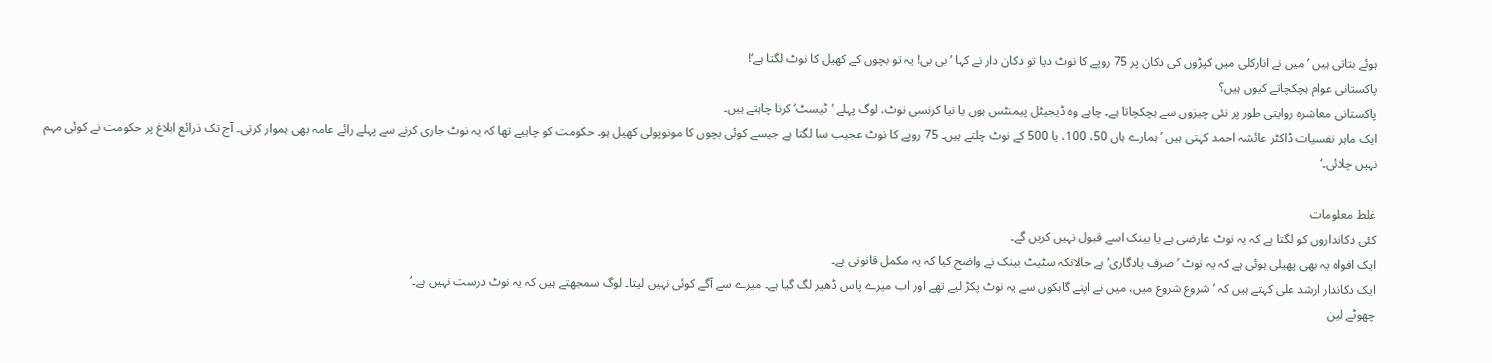ہوئے بتاتی ہیں ’میں نے انارکلی میں کپڑوں کی دکان پر 75 روپے کا نوٹ دیا تو دکان دار نے کہا ‘بی بی! یہ تو بچوں کے کھیل کا نوٹ لگتا ہے‘!
پاکستانی عوام ہچکچاتے کیوں ہیں؟
پاکستانی معاشرہ روایتی طور پر نئی چیزوں سے ہچکچاتا ہے۔ چاہے وہ ڈیجیٹل پیمنٹس ہوں یا نیا کرنسی نوٹ، لوگ پہلے ’ٹیسٹ‘ کرنا چاہتے ہیں۔
ایک ماہر نفسیات ڈاکٹر عائشہ احمد کہتی ہیں ’ہمارے ہاں 50، 100، یا 500 کے نوٹ چلتے ہیں۔ 75 روپے کا نوٹ عجیب سا لگتا ہے جیسے کوئی بچوں کا مونوپولی کھیل ہو۔ حکومت کو چاہیے تھا کہ یہ نوٹ جاری کرنے سے پہلے رائے عامہ بھی ہموار کرتی۔ آج تک ذرائع ابلاغ پر حکومت نے کوئی مہم نہیں چلائی۔‘

غلط معلومات
کئی دکانداروں کو لگتا ہے کہ یہ نوٹ عارضی ہے یا بینک اسے قبول نہیں کریں گے۔
ایک افواہ یہ بھی پھیلی ہوئی ہے کہ یہ نوٹ ’صرف یادگاری‘ ہے حالانکہ سٹیٹ بینک نے واضح کیا کہ یہ مکمل قانونی ہے۔
ایک دکاندار ارشد علی کہتے ہیں کہ ’شروع شروع میں، میں نے اپنے گاہکوں سے یہ نوٹ پکڑ لیے تھے اور اب میرے پاس ڈھیر لگ گیا ہے۔ میرے سے آگے کوئی نہیں لیتا۔ لوگ سمجھتے ہیں کہ یہ نوٹ درست نہیں ہے۔‘
چھوٹے لین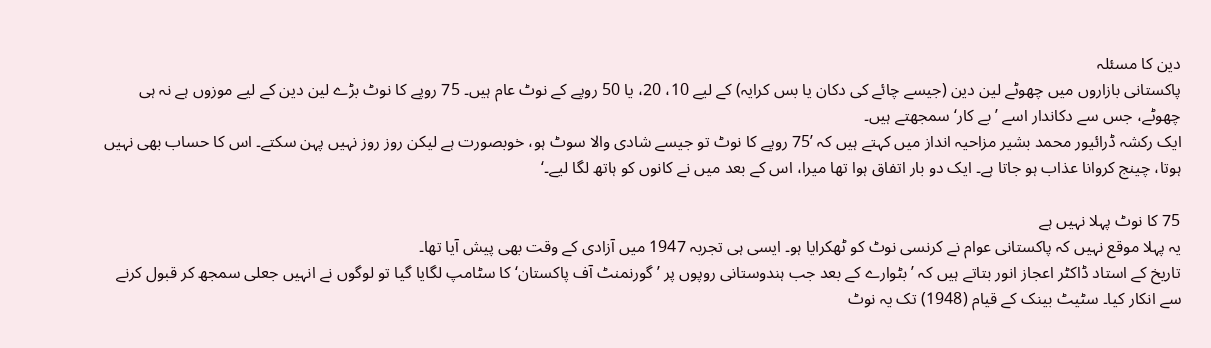دین کا مسئلہ
پاکستانی بازاروں میں چھوٹے لین دین (جیسے چائے کی دکان یا بس کرایہ) کے لیے 10، 20، یا 50 روپے کے نوٹ عام ہیں۔ 75 روپے کا نوٹ بڑے لین دین کے لیے موزوں ہے نہ ہی چھوٹے، جس سے دکاندار اسے ’بے کار‘ سمجھتے ہیں۔
ایک رکشہ ڈرائیور محمد بشیر مزاحیہ انداز میں کہتے ہیں کہ ’75 روپے کا نوٹ تو جیسے شادی والا سوٹ ہو، خوبصورت ہے لیکن روز روز نہیں پہن سکتے۔ اس کا حساب بھی نہیں ہوتا، چینج کروانا عذاب ہو جاتا ہے۔ ایک دو بار اتفاق ہوا تھا میرا، اس کے بعد میں نے کانوں کو ہاتھ لگا لیے۔‘

75 کا نوٹ پہلا نہیں ہے
یہ پہلا موقع نہیں کہ پاکستانی عوام نے کرنسی نوٹ کو ٹھکرایا ہو۔ ایسی ہی تجربہ 1947 میں آزادی کے وقت بھی پیش آیا تھا۔
تاریخ کے استاد ڈاکٹر اعجاز انور بتاتے ہیں کہ ’بٹوارے کے بعد جب ہندوستانی روپوں پر ’گورنمنٹ آف پاکستان‘ کا سٹامپ لگایا گیا تو لوگوں نے انہیں جعلی سمجھ کر قبول کرنے سے انکار کیا۔ سٹیٹ بینک کے قیام (1948) تک یہ نوٹ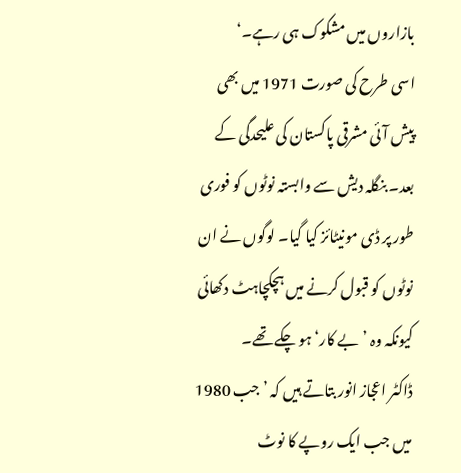بازاروں میں مشکوک ہی رہے۔‘
اسی طرح کی صورت 1971 میں بھی پیش آئی مشرقی پاکستان کی علیحدگی کے بعد۔ بنگلہ دیش سے وابستہ نوٹوں کو فوری طور پر ڈی مونیٹائز کیا گیا۔ لوگوں نے ان نوٹوں کو قبول کرنے میں ہچکچاہٹ دکھائی کیونکہ وہ ’بے کار‘ ہو چکے تھے۔
ڈاکٹر اعجاز انور بتاتے ہیں کہ ’جب 1980 میں جب ایک روپے کا نوٹ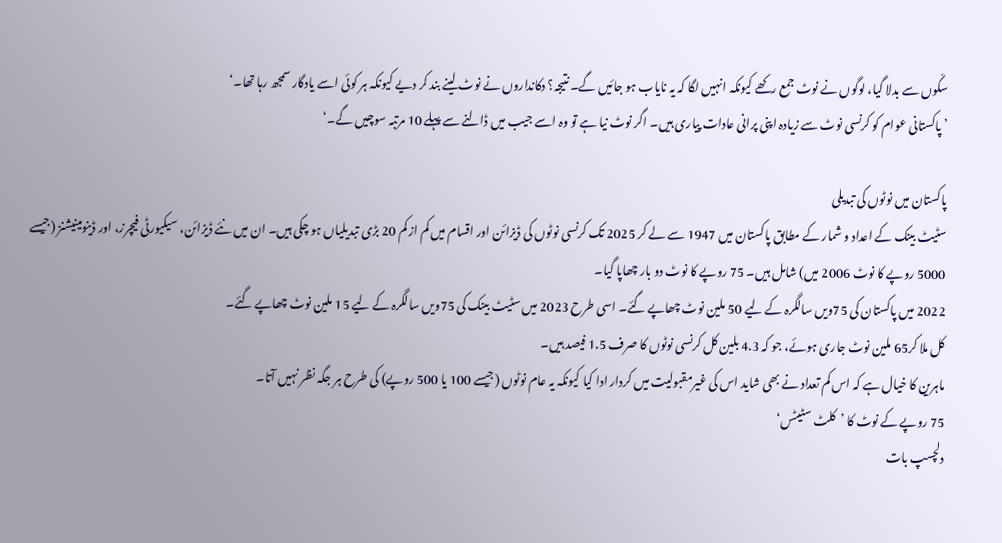سکّوں سے بدلا گیا، لوگوں نے نوٹ جمع رکھے کیونکہ انہیں لگا کہ یہ نایاب ہو جائیں گے۔ نتیجہ؟ دکانداروں نے نوٹ لینے بند کر دیے کیونکہ ہر کوئی اسے یادگار سمجھ رہا تھا۔‘
’پاکستانی عوام کو کرنسی نوٹ سے زیادہ اپنی پرانی عادات پیاری ہیں۔ اگر نوٹ نیا ہے تو وہ اسے جیب میں ڈالنے سے پہلے 10 مرتبہ سوچیں گے۔‘

پاکستان میں نوٹوں کی تبدیلی
سٹیٹ بینک کے اعداد و شمار کے مطابق پاکستان میں 1947 سے لے کر 2025 تک کرنسی نوٹوں کی ڈیزائن اور اقسام میں کم از کم 20 بڑی تبدیلیاں ہو چکی ہیں۔ ان میں نئے ڈیزائن، سیکیورٹی فیچرز، اور ڈینومینیشنز (جیسے 5000 روپے کا نوٹ 2006 میں) شامل ہیں۔ 75 روپے کا نوٹ دو بار چھاپا گیا۔
2022 میں پاکستان کی 75ویں سالگرہ کے لیے 50 ملین نوٹ چھاپے گئے۔ اسی طرح 2023 میں سٹیٹ بینک کی 75ویں سالگرہ کے لیے 15 ملین نوٹ چھاپے گئے۔
کل ملا کر65 ملین نوٹ جاری ہوئے، جو کہ 4.3 بلین کل کرنسی نوٹوں کا صرف 1.5 فیصد ہیں۔
ماہرین کا خیال ہے کہ اس کم تعداد نے بھی شاید اس کی غیرمقبولیت میں کردار ادا کیا کیونکہ یہ عام نوٹوں (جیسے 100 یا 500 روپے) کی طرح ہر جگہ نظر نہیں آتا۔
75 روپے کے نوٹ کا ’کلٹ سٹیٹس‘
دلچسپ بات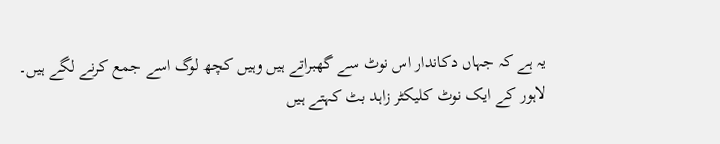یہ ہے کہ جہاں دکاندار اس نوٹ سے گھبراتے ہیں وہیں کچھ لوگ اسے جمع کرنے لگے ہیں۔
لاہور کے ایک نوٹ کلیکٹر زاہد بٹ کہتے ہیں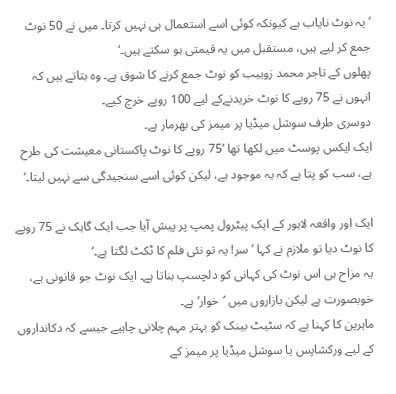’یہ نوٹ نایاب ہے کیونکہ کوئی اسے استعمال ہی نہیں کرتا۔ میں نے 50 نوٹ جمع کر لیے ہیں، مستقبل میں یہ قیمتی ہو سکتے ہیں۔‘
پھلوں کے تاجر محمد زوہیب کو نوٹ جمع کرنے کا شوق ہے۔ وہ بتاتے ہیں کہ انہوں نے 75 روپے کا نوٹ خریدنےکے لیے 100 روپے خرچ کیے۔
دوسری طرف سوشل میڈیا پر میمز کی بھرمار ہے۔
ایک ایکس پوسٹ میں لکھا تھا ’75 روپے کا نوٹ پاکستانی معیشت کی طرح ہے، سب کو پتا ہے کہ یہ موجود ہے، لیکن کوئی اسے سنجیدگی سے نہیں لیتا۔‘

ایک اور واقعہ لاہور کے ایک پیٹرول پمپ پر پیش آیا جب ایک گاہک نے 75 روپے کا نوٹ دیا تو ملازم نے کہا ’سر! یہ تو نئی فلم کا ٹکٹ لگتا ہے۔‘
یہ مزاح ہی اس نوٹ کی کہانی کو دلچسپ بناتا ہے۔ ایک نوٹ جو قانونی ہے، خوبصورت ہے لیکن بازاروں میں ’خوار‘ ہے۔
ماہرین کا کہنا ہے کہ سٹیٹ بینک کو بہتر مہم چلانی چاہیے جیسے کہ دکانداروں کے لیے ورکشاپس یا سوشل میڈیا پر میمز کے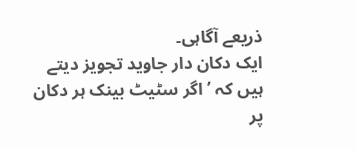ذریعے آگاہی۔
ایک دکان دار جاوید تجویز دیتے ہیں کہ ’اگر سٹیٹ بینک ہر دکان پر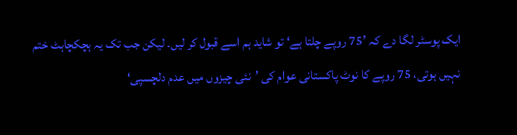ایک پوسٹر لگا دے کہ ’75 روپے چلتا ہے‘ تو شاید ہم اسے قبول کر لیں۔ لیکن جب تک یہ ہچکچاہٹ ختم نہیں ہوتی، 75 روپے کا نوٹ پاکستانی عوام کی ’نئی چیزوں میں عدم دلچسپی‘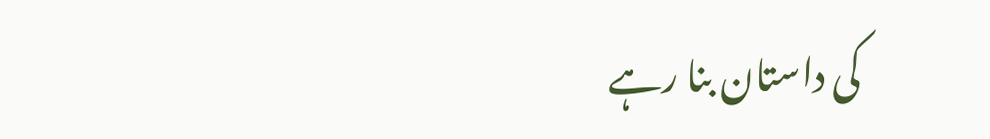کی داستان بنا رہے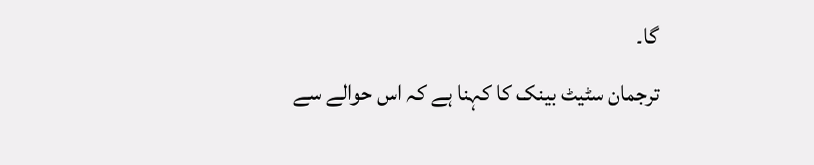گا۔
ترجمان سٹیٹ بینک کا کہنا ہے کہ اس حوالے سے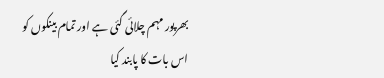بھرپور مہم چلائی گئی ہے اور تمام بینکوں کو اس بات کا پابند کیا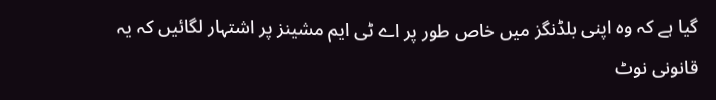گیا ہے کہ وہ اپنی بلڈنگز میں خاص طور پر اے ٹی ایم مشینز پر اشتہار لگائیں کہ یہ قانونی نوٹ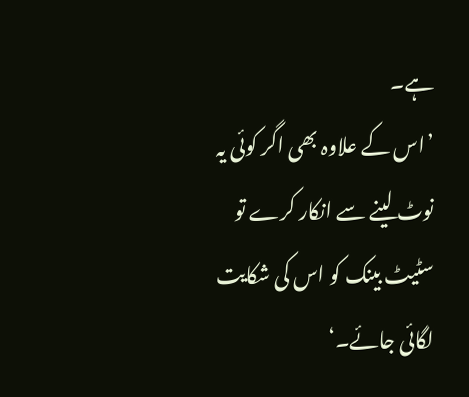ہے۔
’اس کے علاوہ بھی اگر کوئی یہ نوٹ لینے سے انکار کرے تو سٹیٹ بینک کو اس کی شکایت لگائی جائے۔‘